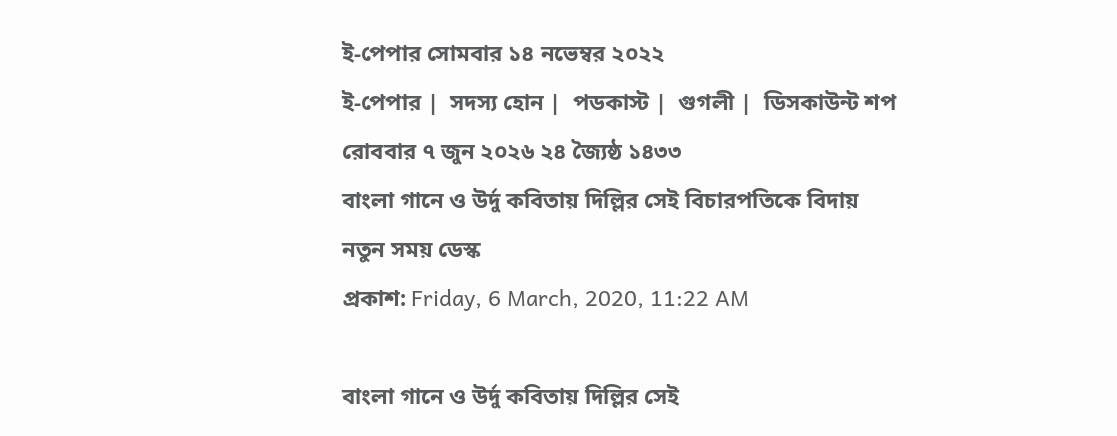ই-পেপার সোমবার ১৪ নভেম্বর ২০২২
ই-পেপার |  সদস্য হোন |  পডকাস্ট |  গুগলী |  ডিসকাউন্ট শপ
রোববার ৭ জুন ২০২৬ ২৪ জ্যৈষ্ঠ ১৪৩৩
বাংলা গানে ও উর্দু কবিতায় দিল্লির সেই বিচারপতিকে বিদায়
নতুন সময় ডেস্ক
প্রকাশ: Friday, 6 March, 2020, 11:22 AM

বাংলা গানে ও উর্দু কবিতায় দিল্লির সেই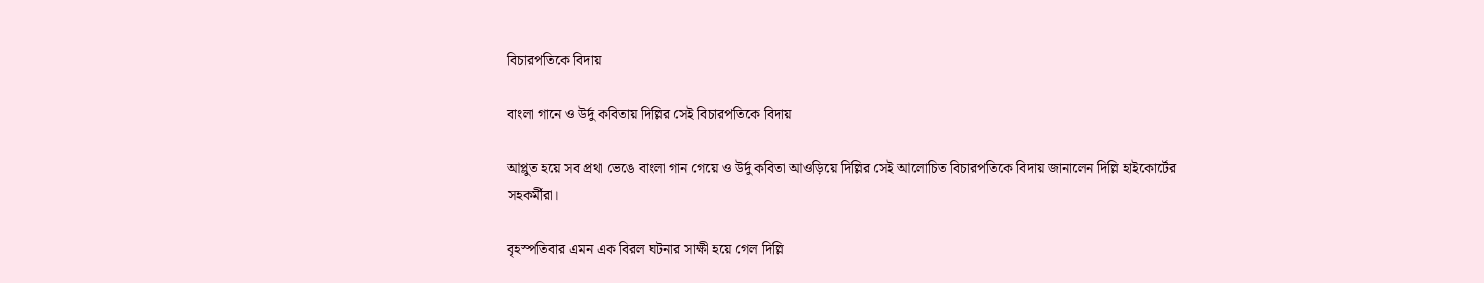বিচারপতিকে বিদায়

বাংলা গানে ও উর্দু কবিতায় দিল্লির সেই বিচারপতিকে বিদায়

আপ্লুত হয়ে সব প্রথা ভেঙে বাংলা গান গেয়ে ও উর্দু কবিতা আওড়িয়ে দিল্লির সেই আলোচিত বিচারপতিকে বিদায় জানালেন দিল্লি হাইকোর্টের সহকর্মীরা।

বৃহস্পতিবার এমন এক বিরল ঘটনার সাক্ষী হয়ে গেল দিল্লি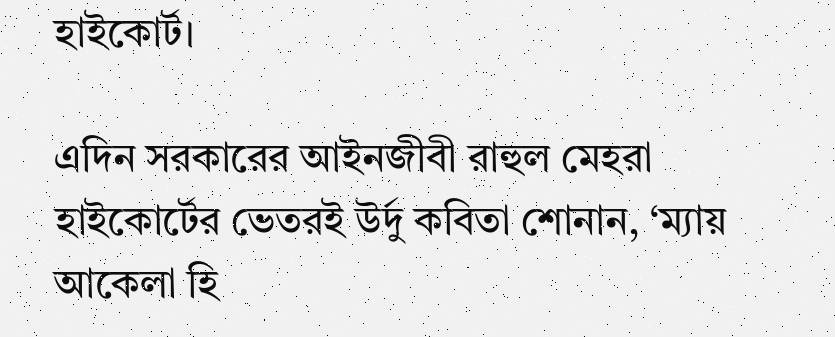হাইকোর্ট।

এদিন সরকারের আইনজীবী রাহুল মেহরা হাইকোর্টের ভেতরই উর্দু কবিতা শোনান, ‘ম্যায় আকেলা হি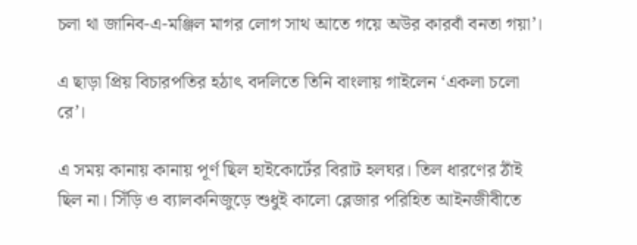চলা থা জানিব-এ-মঞ্জিল মাগর লোগ সাথ আতে গয়ে অউর কারবাঁ বনতা গয়া’।

এ ছাড়া প্রিয় বিচারপতির হঠাৎ বদলিতে তিনি বাংলায় গাইলেন ‘একলা চলো রে’।

এ সময় কানায় কানায় পূর্ণ ছিল হাইকোর্টের বিরাট হলঘর। তিল ধারণের ঠাঁই ছিল না। সিঁড়ি ও ব্যালকনিজুড়ে শুধুই কালো ব্লেজার পরিহিত আইনজীবীতে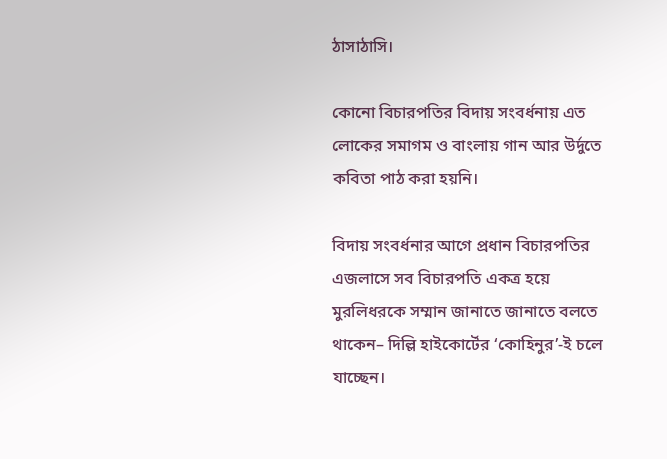ঠাসাঠাসি।

কোনো বিচারপতির বিদায় সংবর্ধনায় এত লোকের সমাগম ও বাংলায় গান আর উর্দুতে কবিতা পাঠ করা হয়নি।

বিদায় সংবর্ধনার আগে প্রধান বিচারপতির এজলাসে সব বিচারপতি একত্র হয়ে মুরলিধরকে সম্মান জানাতে জানাতে বলতে থাকেন– দিল্লি হাইকোর্টের ‘কোহিনুর’-ই চলে যাচ্ছেন।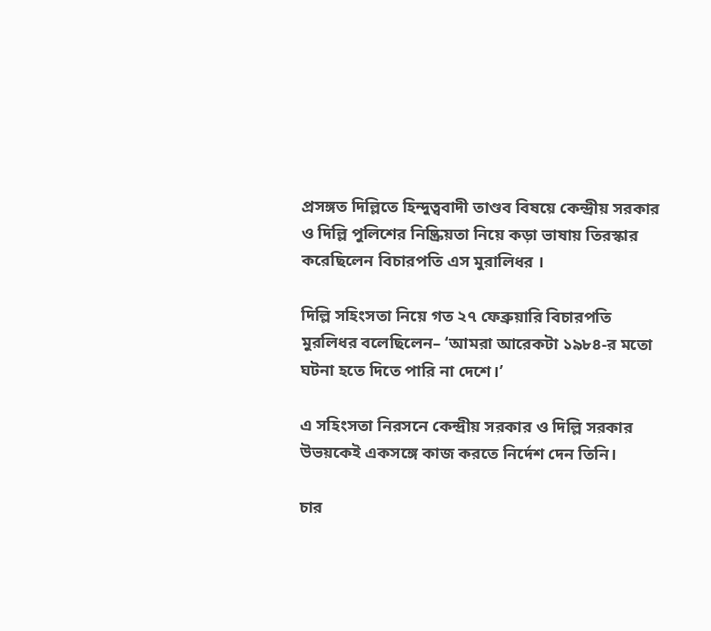প্রসঙ্গত দিল্লিতে হিন্দুত্ববাদী তাণ্ডব বিষয়ে কেন্দ্রীয় সরকার ও দিল্লি পুলিশের নিষ্ক্রিয়তা নিয়ে কড়া ভাষায় তিরস্কার করেছিলেন বিচারপতি এস মুরালিধর ।

দিল্লি সহিংসতা নিয়ে গত ২৭ ফেব্রুয়ারি বিচারপতি মুরলিধর বলেছিলেন– ‘আমরা আরেকটা ১৯৮৪-র মতো ঘটনা হতে দিতে পারি না দেশে।’

এ সহিংসতা নিরসনে কেন্দ্রীয় সরকার ও দিল্লি সরকার উভয়কেই একসঙ্গে কাজ করতে নির্দেশ দেন তিনি।

চার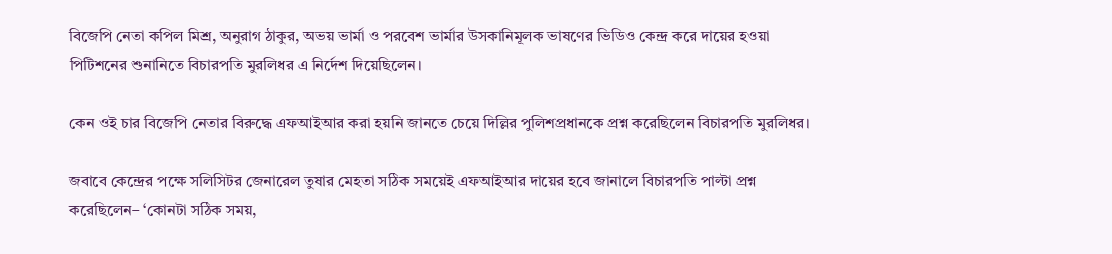বিজেপি নেতা কপিল মিশ্র, অনুরাগ ঠাকুর, অভয় ভার্মা ও পরবেশ ভার্মার উসকানিমূলক ভাষণের ভিডিও কেন্দ্র করে দায়ের হওয়া পিটিশনের শুনানিতে বিচারপতি মুরলিধর এ নির্দেশ দিয়েছিলেন।

কেন ওই চার বিজেপি নেতার বিরুদ্ধে এফআইআর করা হয়নি জানতে চেয়ে দিল্লির পুলিশপ্রধানকে প্রশ্ন করেছিলেন বিচারপতি মুরলিধর।

জবাবে কেন্দ্রের পক্ষে সলিসিটর জেনারেল তুষার মেহতা সঠিক সময়েই এফআইআর দায়ের হবে জানালে বিচারপতি পাল্টা প্রশ্ন করেছিলেন– ‘কোনটা সঠিক সময়,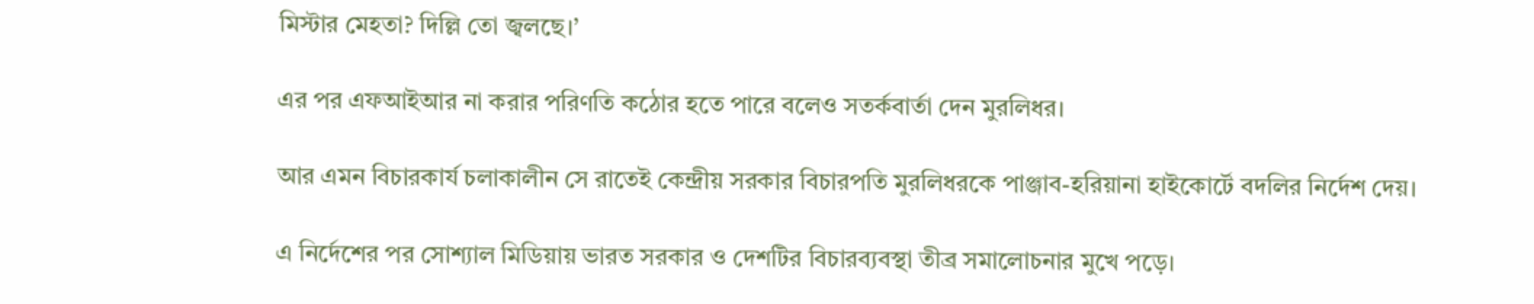মিস্টার মেহতা? দিল্লি তো জ্বলছে।’

এর পর এফআইআর না করার পরিণতি কঠোর হতে পারে বলেও সতর্কবার্তা দেন মুরলিধর।

আর এমন বিচারকার্য চলাকালীন সে রাতেই কেন্দ্রীয় সরকার বিচারপতি মুরলিধরকে পাঞ্জাব-হরিয়ানা হাইকোর্টে বদলির নির্দেশ দেয়।

এ নির্দেশের পর সোশ্যাল মিডিয়ায় ভারত সরকার ও দেশটির বিচারব্যবস্থা তীব্র সমালোচনার মুখে পড়ে।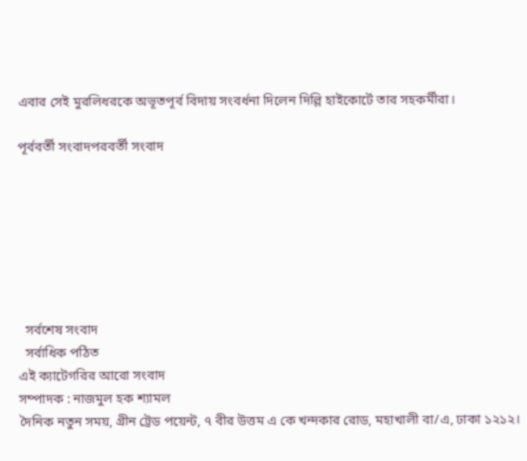এবার সেই মুরলিধরকে অভূতপূর্ব বিদায় সংবর্ধনা দিলেন দিল্লি হাইকোর্টে তার সহকর্মীরা।

পূর্ববর্তী সংবাদপরবর্তী সংবাদ







  সর্বশেষ সংবাদ
  সর্বাধিক পঠিত
এই ক্যাটেগরির আরো সংবাদ
সম্পাদক : নাজমুল হক শ্যামল
দৈনিক নতুন সময়, গ্রীন ট্রেড পয়েন্ট, ৭ বীর উত্তম এ কে খন্দকার রোড, মহাখালী বা/এ, ঢাকা ১২১২।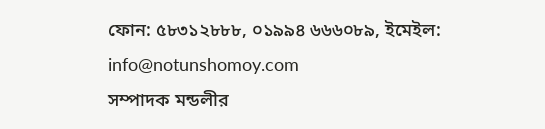ফোন: ৫৮৩১২৮৮৮, ০১৯৯৪ ৬৬৬০৮৯, ইমেইল: info@notunshomoy.com
সম্পাদক মন্ডলীর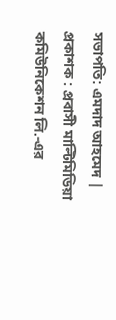সভাপতি: এমদাদ আহমেদ | প্রকাশক : প্রবাসী মাল্টিমিডিয়া কমিউনিকেশন লি.-এর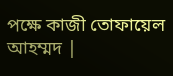পক্ষে কাজী তোফায়েল আহম্মদ |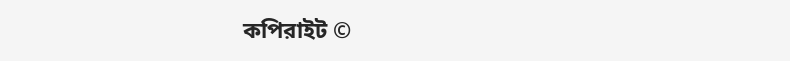কপিরাইট ©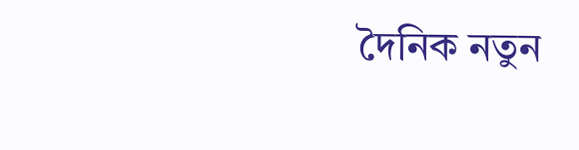দৈনিক নতুন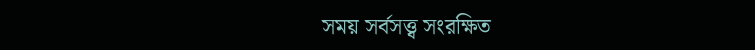সময় সর্বসত্ত্ব সংরক্ষিত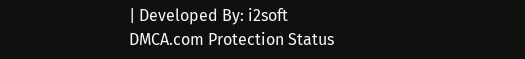| Developed By: i2soft
DMCA.com Protection Status